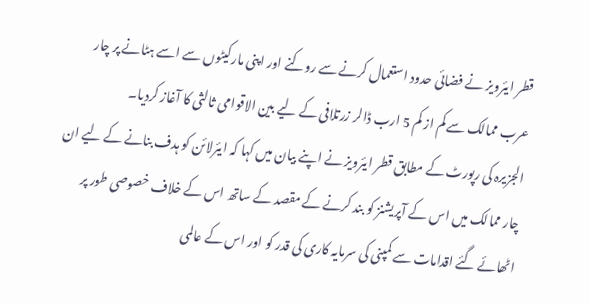قطر ایئرویز نے فضائی حدود استعمال کرنے سے روکنے اور اپنی مارکیٹوں سے اسے ہٹانے پر چار عرب ممالک سے کم از کم 5 ارب ڈالر زرتلافی کے لیے بین الاقوامی ثالثی کا آغاز کردیا۔
الجزیرہ کی رپورٹ کے مطابق قطر ایئرویز نے اپنے بیان میں کہا کہ ایئرلائن کو ہدف بنانے کے لیے ان چار ممالک میں اس کے آپریشنز کو بند کرنے کے مقصد کے ساتھ اس کے خلاف خصوصی طور پر اٹھائے گئے اقدامات سے کمپنی کی سرمایہ کاری کی قدر کو اور اس کے عالمی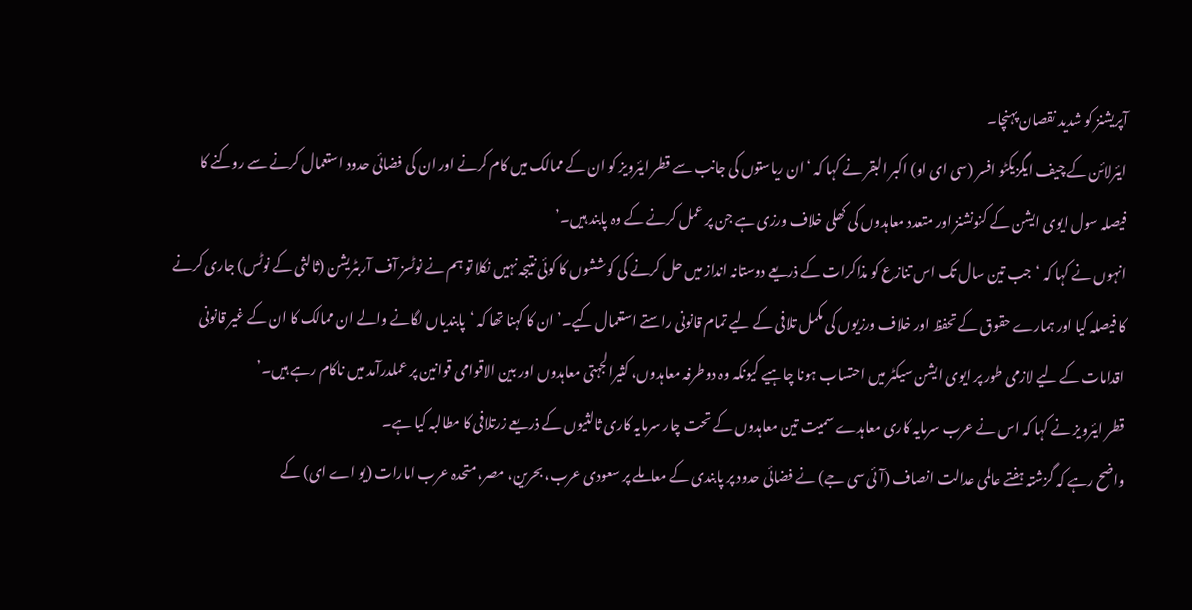آپریشنز کو شدید نقصان پہنچا۔
ایئرلائن کے چیف ایگزیکٹو افسر (سی ای او) اکبر البقر نے کہا کہ ‘ان ریاستوں کی جانب سے قطر ایئرویز کو ان کے ممالک میں کام کرنے اور ان کی فضائی حدود استعمال کرنے سے روکنے کا فیصلہ سول ایوی ایشن کے کنونشنز اور متعدد معاہدوں کی کھلی خلاف ورزی ہے جن پر عمل کرنے کے وہ پابند ہیں۔’
انہوں نے کہا کہ ‘جب تین سال تک اس تنازع کو مذاکرات کے ذریعے دوستانہ انداز میں حل کرنے کی کوششوں کا کوئی نتیجہ نہیں نکلا تو ہم نے نوٹسز آف آربٹریشن (ثالثی کے نوٹس) جاری کرنے کا فیصلہ کیا اور ہمارے حقوق کے تحفظ اور خلاف ورزیوں کی مکمل تلافی کے لیے تمام قانونی راستے استعمال کیے۔’ ان کا کہنا تھا کہ ‘پابندیاں لگانے والے ان ممالک کا ان کے غیر قانونی اقدامات کے لیے لازمی طور پر ایوی ایشن سیکٹر میں احتساب ہونا چاہیے کیونکہ وہ دوطرفہ معاہدوں، کثیرالجہتی معاہدوں اور بین الاقوامی قوانین پر عملدرآمد میں ناکام رہے ہیں۔’
قطر ایئرویز نے کہا کہ اس نے عرب سرمایہ کاری معاہدے سمیت تین معاہدوں کے تحت چار سرمایہ کاری ثالثیوں کے ذریعے زرتلافی کا مطالبہ کیا ہے۔
واضح رہے کہ گزشتہ ہفتے عالمی عدالت انصاف (آئی سی جے) نے فضائی حدود پر پابندی کے معاملے پر سعودی عرب، بحرین، مصر، متحدہ عرب امارات (یو اے ای) کے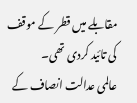مقابلے میں قطر کے موقف کی تائید کردی تھی۔
عالمی عدالت انصاف کے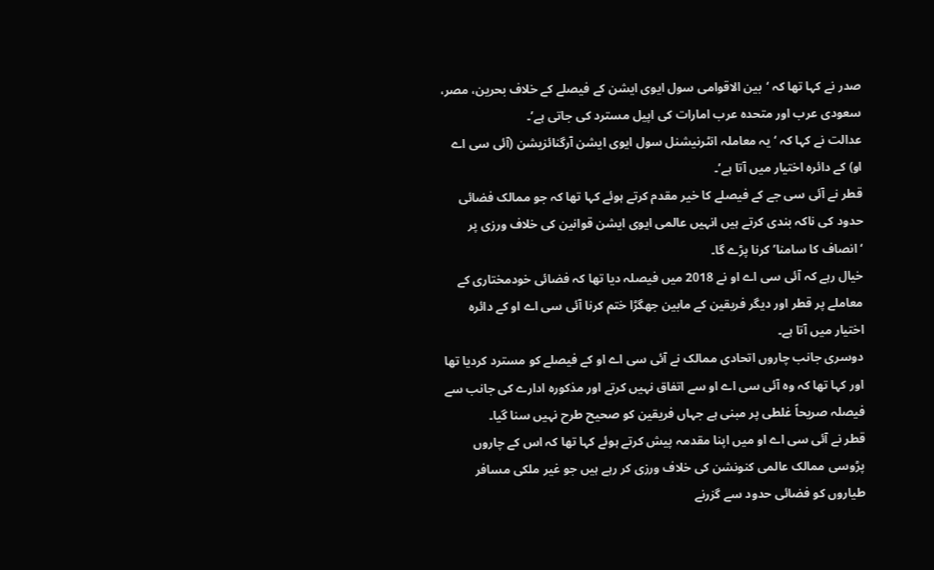صدر نے کہا تھا کہ ‘بین الاقوامی سول ایوی ایشن کے فیصلے کے خلاف بحرین، مصر، سعودی عرب اور متحدہ عرب امارات کی اپیل مسترد کی جاتی ہے’۔
عدالت نے کہا کہ ‘یہ معاملہ انٹرنیشنل سول ایوی ایشن آرگنائزیشن (آئی سی اے او) کے دائرہ اختیار میں آتا ہے’۔
قطر نے آئی سی جے کے فیصلے کا خیر مقدم کرتے ہوئے کہا تھا کہ جو ممالک فضائی حدود کی ناکہ بندی کرتے ہیں انہیں عالمی ایوی ایشن قوانین کی خلاف ورزی پر ‘انصاف کا سامنا’ کرنا پڑے گا۔
خیال رہے کہ آئی سی اے او نے 2018 میں فیصلہ دیا تھا کہ فضائی خودمختاری کے معاملے پر قطر اور دیگر فریقین کے مابین جھگڑا ختم کرنا آئی سی اے او کے دائرہ اختیار میں آتا ہے۔
دوسری جانب چاروں اتحادی ممالک نے آئی سی اے او کے فیصلے کو مسترد کردیا تھا اور کہا تھا کہ وہ آئی سی اے او سے اتفاق نہیں کرتے اور مذکورہ ادارے کی جانب سے فیصلہ صریحاً غلطی پر مبنی ہے جہاں فریقین کو صحیح طرح نہیں سنا گیا۔
قطر نے آئی سی اے او میں اپنا مقدمہ پیش کرتے ہوئے کہا تھا کہ اس کے چاروں پڑوسی ممالک عالمی کنونشن کی خلاف ورزی کر رہے ہیں جو غیر ملکی مسافر طیاروں کو فضائی حدود سے گزرنے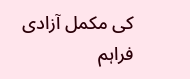کی مکمل آزادی فراہم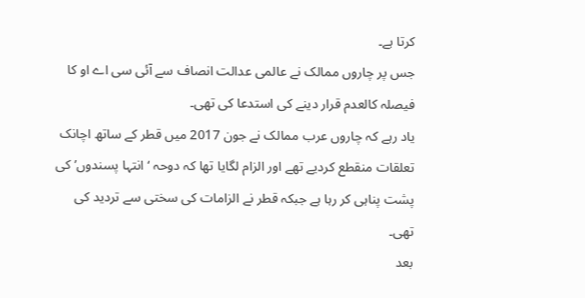کرتا ہے۔
جس پر چاروں ممالک نے عالمی عدالت انصاف سے آئی سی اے او کا فیصلہ کالعدم قرار دینے کی استدعا کی تھی۔
یاد رہے کہ چاروں عرب ممالک نے جون 2017 میں قطر کے ساتھ اچانک تعلقات منقطع کردیے تھے اور الزام لگایا تھا کہ دوحہ ‘انتہا پسندوں’ کی پشت پناہی کر رہا ہے جبکہ قطر نے الزامات کی سختی سے تردید کی تھی۔
بعد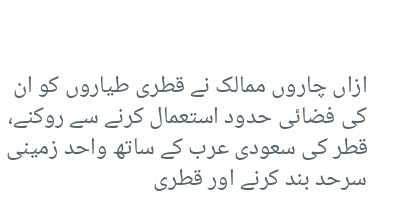ازاں چاروں ممالک نے قطری طیاروں کو ان کی فضائی حدود استعمال کرنے سے روکنے، قطر کی سعودی عرب کے ساتھ واحد زمینی سرحد بند کرنے اور قطری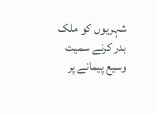شہریوں کو ملک بدر کرنے سمیت وسیع پیمانے پر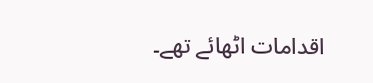اقدامات اٹھائے تھے۔